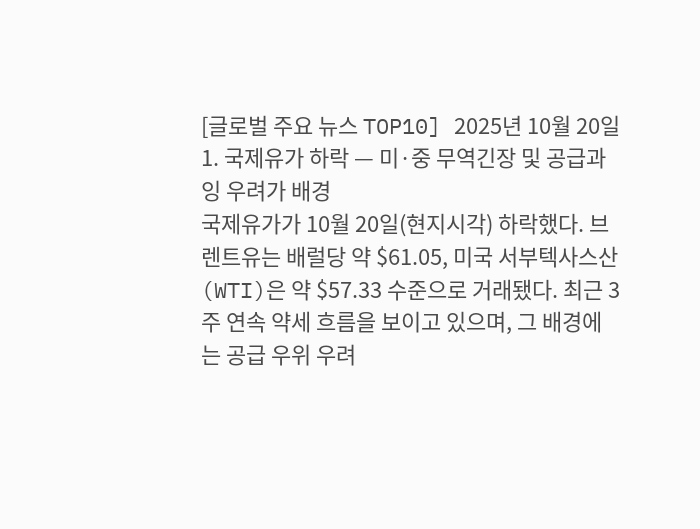[글로벌 주요 뉴스 TOP10] 2025년 10월 20일
1. 국제유가 하락 — 미·중 무역긴장 및 공급과잉 우려가 배경
국제유가가 10월 20일(현지시각) 하락했다. 브렌트유는 배럴당 약 $61.05, 미국 서부텍사스산(WTI)은 약 $57.33 수준으로 거래됐다. 최근 3주 연속 약세 흐름을 보이고 있으며, 그 배경에는 공급 우위 우려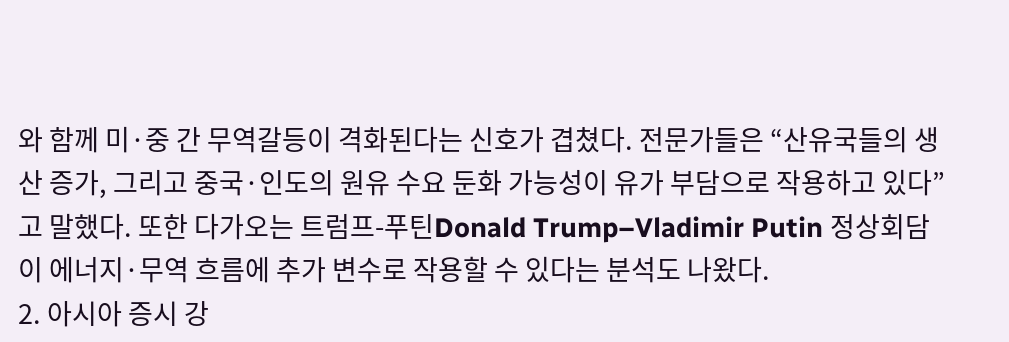와 함께 미·중 간 무역갈등이 격화된다는 신호가 겹쳤다. 전문가들은 “산유국들의 생산 증가, 그리고 중국·인도의 원유 수요 둔화 가능성이 유가 부담으로 작용하고 있다”고 말했다. 또한 다가오는 트럼프-푸틴Donald Trump–Vladimir Putin 정상회담이 에너지·무역 흐름에 추가 변수로 작용할 수 있다는 분석도 나왔다.
2. 아시아 증시 강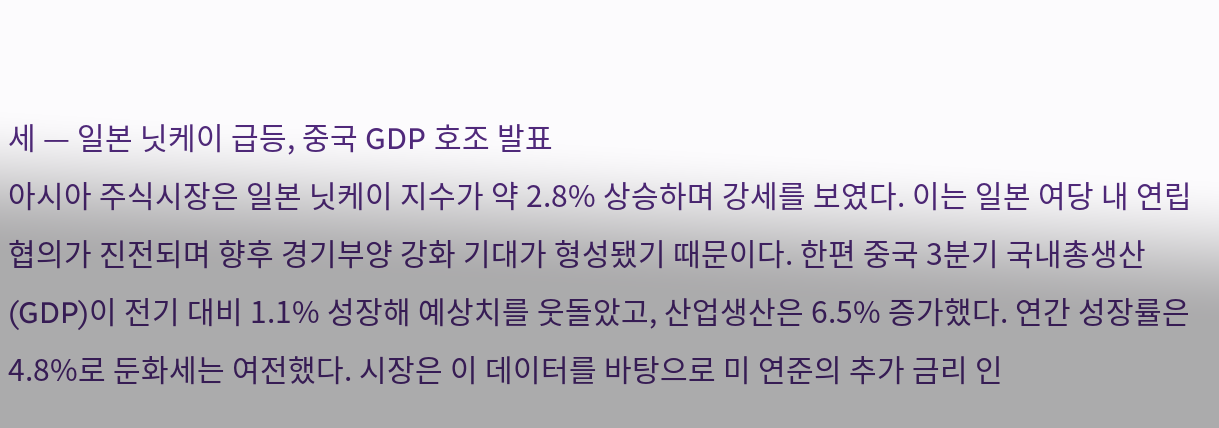세 — 일본 닛케이 급등, 중국 GDP 호조 발표
아시아 주식시장은 일본 닛케이 지수가 약 2.8% 상승하며 강세를 보였다. 이는 일본 여당 내 연립 협의가 진전되며 향후 경기부양 강화 기대가 형성됐기 때문이다. 한편 중국 3분기 국내총생산(GDP)이 전기 대비 1.1% 성장해 예상치를 웃돌았고, 산업생산은 6.5% 증가했다. 연간 성장률은 4.8%로 둔화세는 여전했다. 시장은 이 데이터를 바탕으로 미 연준의 추가 금리 인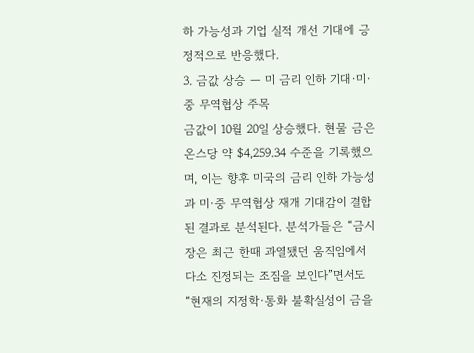하 가능성과 기업 실적 개선 기대에 긍정적으로 반응했다.
3. 금값 상승 — 미 금리 인하 기대·미·중 무역협상 주목
금값이 10월 20일 상승했다. 현물 금은 온스당 약 $4,259.34 수준을 기록했으며, 이는 향후 미국의 금리 인하 가능성과 미·중 무역협상 재개 기대감이 결합된 결과로 분석된다. 분석가들은 “금시장은 최근 한때 과열됐던 움직임에서 다소 진정되는 조짐을 보인다”면서도 “현재의 지정학·통화 불확실성이 금을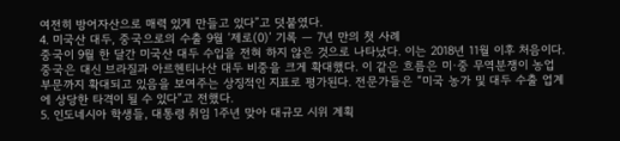여전히 방어자산으로 매력 있게 만들고 있다”고 덧붙였다.
4. 미국산 대두, 중국으로의 수출 9월 ‘제로(0)’ 기록 — 7년 만의 첫 사례
중국이 9월 한 달간 미국산 대두 수입을 전혀 하지 않은 것으로 나타났다. 이는 2018년 11월 이후 처음이다. 중국은 대신 브라질과 아르헨티나산 대두 비중을 크게 확대했다. 이 같은 흐름은 미·중 무역분쟁이 농업 부문까지 확대되고 있음을 보여주는 상징적인 지표로 평가된다. 전문가들은 “미국 농가 및 대두 수출 업계에 상당한 타격이 될 수 있다”고 전했다.
5. 인도네시아 학생들, 대통령 취임 1주년 맞아 대규모 시위 계획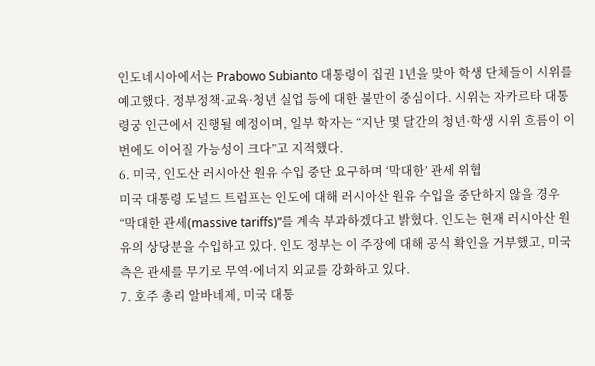인도네시아에서는 Prabowo Subianto 대통령이 집권 1년을 맞아 학생 단체들이 시위를 예고했다. 정부정책·교육·청년 실업 등에 대한 불만이 중심이다. 시위는 자카르타 대통령궁 인근에서 진행될 예정이며, 일부 학자는 “지난 몇 달간의 청년·학생 시위 흐름이 이번에도 이어질 가능성이 크다”고 지적했다.
6. 미국, 인도산 러시아산 원유 수입 중단 요구하며 ‘막대한’ 관세 위협
미국 대통령 도널드 트럼프는 인도에 대해 러시아산 원유 수입을 중단하지 않을 경우 “막대한 관세(massive tariffs)”를 계속 부과하겠다고 밝혔다. 인도는 현재 러시아산 원유의 상당분을 수입하고 있다. 인도 정부는 이 주장에 대해 공식 확인을 거부했고, 미국 측은 관세를 무기로 무역·에너지 외교를 강화하고 있다.
7. 호주 총리 알바네제, 미국 대통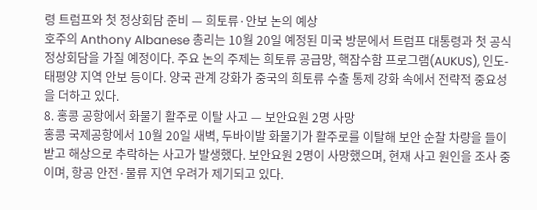령 트럼프와 첫 정상회담 준비 — 희토류·안보 논의 예상
호주의 Anthony Albanese 총리는 10월 20일 예정된 미국 방문에서 트럼프 대통령과 첫 공식 정상회담을 가질 예정이다. 주요 논의 주제는 희토류 공급망, 핵잠수함 프로그램(AUKUS), 인도-태평양 지역 안보 등이다. 양국 관계 강화가 중국의 희토류 수출 통제 강화 속에서 전략적 중요성을 더하고 있다.
8. 홍콩 공항에서 화물기 활주로 이탈 사고 — 보안요원 2명 사망
홍콩 국제공항에서 10월 20일 새벽, 두바이발 화물기가 활주로를 이탈해 보안 순찰 차량을 들이받고 해상으로 추락하는 사고가 발생했다. 보안요원 2명이 사망했으며, 현재 사고 원인을 조사 중이며, 항공 안전·물류 지연 우려가 제기되고 있다.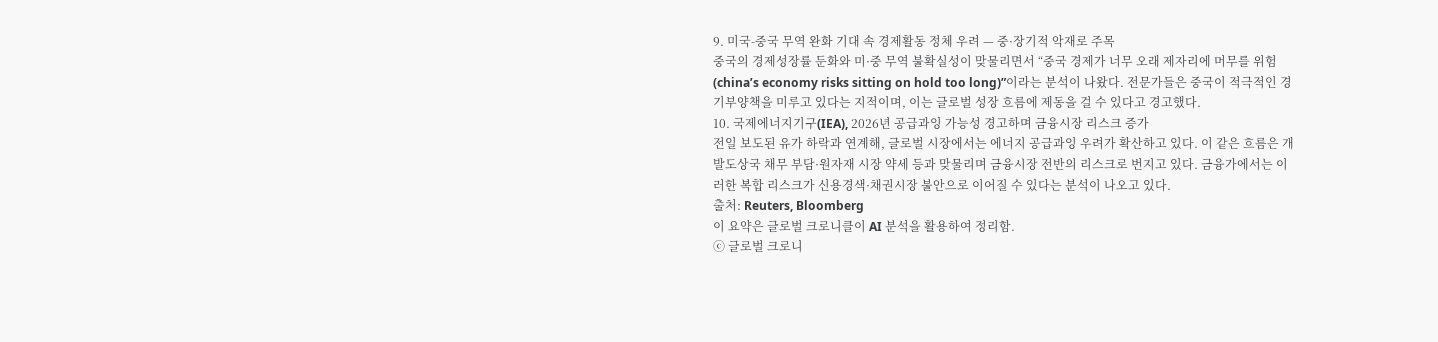9. 미국-중국 무역 완화 기대 속 경제활동 정체 우려 — 중·장기적 악재로 주목
중국의 경제성장률 둔화와 미·중 무역 불확실성이 맞물리면서 “중국 경제가 너무 오래 제자리에 머무를 위험(china’s economy risks sitting on hold too long)”이라는 분석이 나왔다. 전문가들은 중국이 적극적인 경기부양책을 미루고 있다는 지적이며, 이는 글로벌 성장 흐름에 제동을 걸 수 있다고 경고했다.
10. 국제에너지기구(IEA), 2026년 공급과잉 가능성 경고하며 금융시장 리스크 증가
전일 보도된 유가 하락과 연계해, 글로벌 시장에서는 에너지 공급과잉 우려가 확산하고 있다. 이 같은 흐름은 개발도상국 채무 부담·원자재 시장 약세 등과 맞물리며 금융시장 전반의 리스크로 번지고 있다. 금융가에서는 이러한 복합 리스크가 신용경색·채권시장 불안으로 이어질 수 있다는 분석이 나오고 있다.
출처: Reuters, Bloomberg
이 요약은 글로벌 크로니클이 AI 분석을 활용하여 정리함.
ⓒ 글로벌 크로니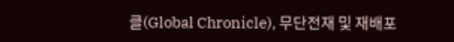클(Global Chronicle), 무단전재 및 재배포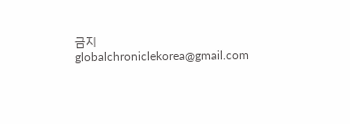금지
globalchroniclekorea@gmail.com